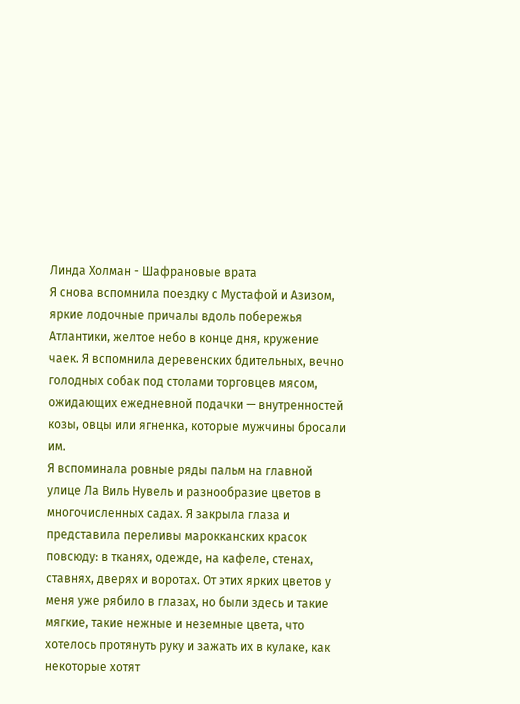Линда Холман - Шафрановые врата
Я снова вспомнила поездку с Мустафой и Азизом, яркие лодочные причалы вдоль побережья Атлантики, желтое небо в конце дня, кружение чаек. Я вспомнила деревенских бдительных, вечно голодных собак под столами торговцев мясом, ожидающих ежедневной подачки — внутренностей козы, овцы или ягненка, которые мужчины бросали им.
Я вспоминала ровные ряды пальм на главной улице Ла Виль Нувель и разнообразие цветов в многочисленных садах. Я закрыла глаза и представила переливы марокканских красок повсюду: в тканях, одежде, на кафеле, стенах, ставнях, дверях и воротах. От этих ярких цветов у меня уже рябило в глазах, но были здесь и такие мягкие, такие нежные и неземные цвета, что хотелось протянуть руку и зажать их в кулаке, как некоторые хотят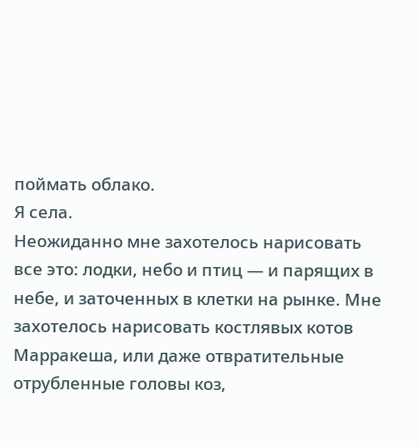поймать облако.
Я села.
Неожиданно мне захотелось нарисовать все это: лодки, небо и птиц — и парящих в небе, и заточенных в клетки на рынке. Мне захотелось нарисовать костлявых котов Марракеша, или даже отвратительные отрубленные головы коз,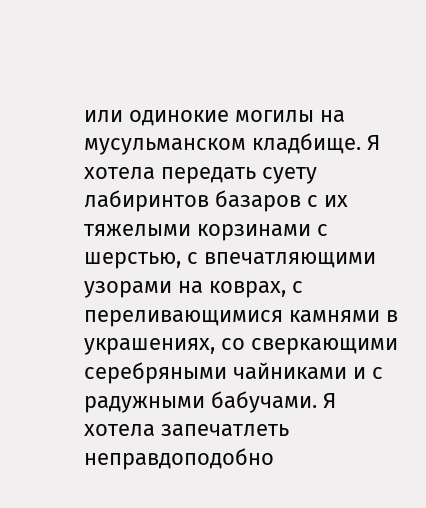или одинокие могилы на мусульманском кладбище. Я хотела передать суету лабиринтов базаров с их тяжелыми корзинами с шерстью, с впечатляющими узорами на коврах, с переливающимися камнями в украшениях, со сверкающими серебряными чайниками и с радужными бабучами. Я хотела запечатлеть неправдоподобно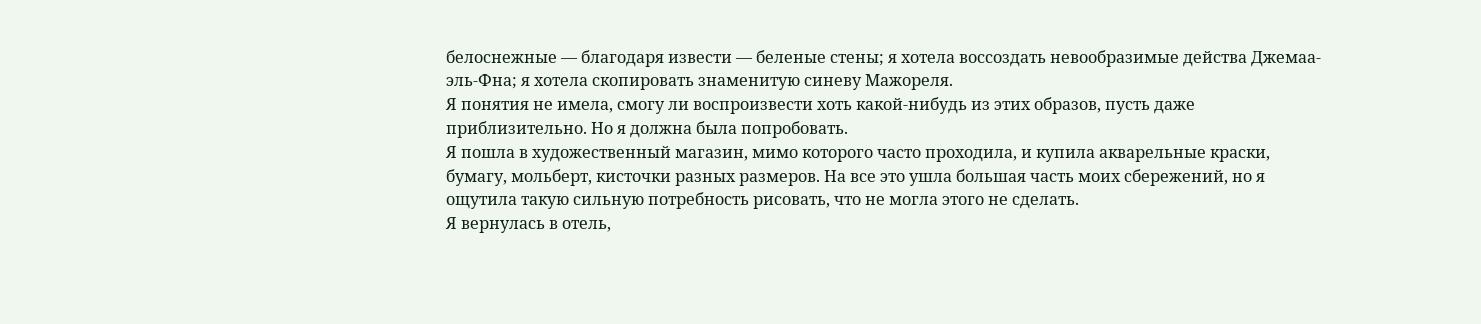белоснежные — благодаря извести — беленые стены; я хотела воссоздать невообразимые действа Джемаа-эль-Фна; я хотела скопировать знаменитую синеву Мажореля.
Я понятия не имела, смогу ли воспроизвести хоть какой-нибудь из этих образов, пусть даже приблизительно. Но я должна была попробовать.
Я пошла в художественный магазин, мимо которого часто проходила, и купила акварельные краски, бумагу, мольберт, кисточки разных размеров. На все это ушла большая часть моих сбережений, но я ощутила такую сильную потребность рисовать, что не могла этого не сделать.
Я вернулась в отель,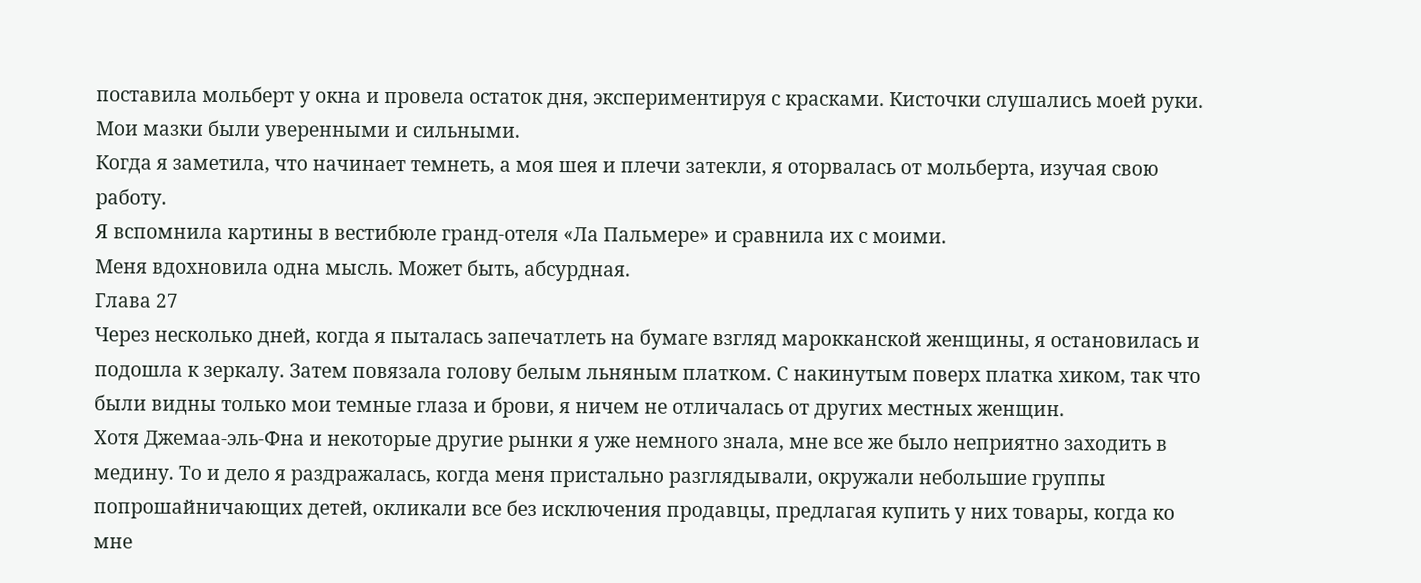поставила мольберт у окна и провела остаток дня, экспериментируя с красками. Кисточки слушались моей руки. Мои мазки были уверенными и сильными.
Когда я заметила, что начинает темнеть, а моя шея и плечи затекли, я оторвалась от мольберта, изучая свою работу.
Я вспомнила картины в вестибюле гранд-отеля «Ла Пальмере» и сравнила их с моими.
Меня вдохновила одна мысль. Может быть, абсурдная.
Глава 27
Через несколько дней, когда я пыталась запечатлеть на бумаге взгляд марокканской женщины, я остановилась и подошла к зеркалу. Затем повязала голову белым льняным платком. С накинутым поверх платка хиком, так что были видны только мои темные глаза и брови, я ничем не отличалась от других местных женщин.
Хотя Джемаа-эль-Фна и некоторые другие рынки я уже немного знала, мне все же было неприятно заходить в медину. То и дело я раздражалась, когда меня пристально разглядывали, окружали небольшие группы попрошайничающих детей, окликали все без исключения продавцы, предлагая купить у них товары, когда ко мне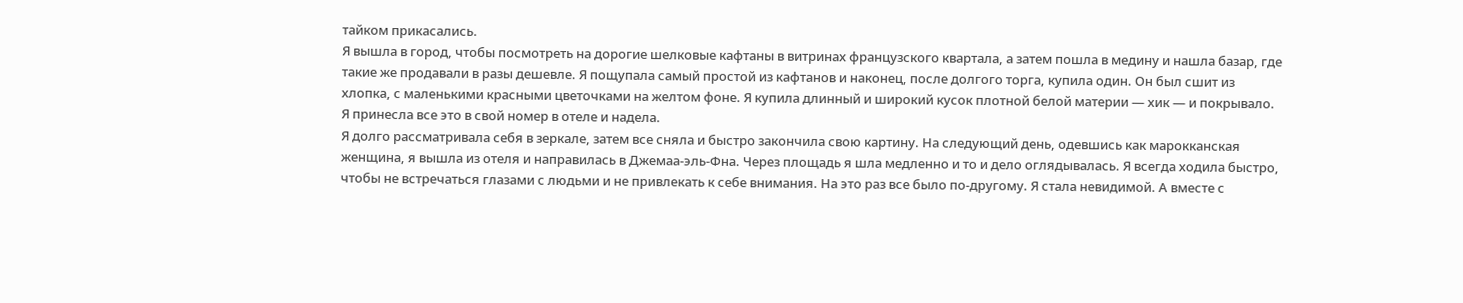тайком прикасались.
Я вышла в город, чтобы посмотреть на дорогие шелковые кафтаны в витринах французского квартала, а затем пошла в медину и нашла базар, где такие же продавали в разы дешевле. Я пощупала самый простой из кафтанов и наконец, после долгого торга, купила один. Он был сшит из хлопка, с маленькими красными цветочками на желтом фоне. Я купила длинный и широкий кусок плотной белой материи — хик — и покрывало. Я принесла все это в свой номер в отеле и надела.
Я долго рассматривала себя в зеркале, затем все сняла и быстро закончила свою картину. На следующий день, одевшись как марокканская женщина, я вышла из отеля и направилась в Джемаа-эль-Фна. Через площадь я шла медленно и то и дело оглядывалась. Я всегда ходила быстро, чтобы не встречаться глазами с людьми и не привлекать к себе внимания. На это раз все было по-другому. Я стала невидимой. А вместе с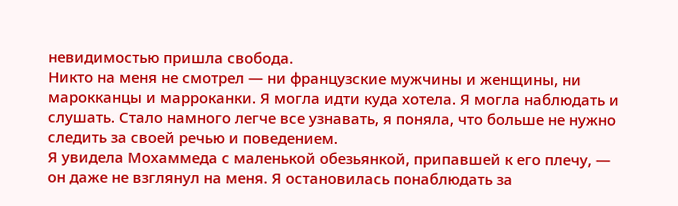невидимостью пришла свобода.
Никто на меня не смотрел — ни французские мужчины и женщины, ни марокканцы и марроканки. Я могла идти куда хотела. Я могла наблюдать и слушать. Стало намного легче все узнавать, я поняла, что больше не нужно следить за своей речью и поведением.
Я увидела Мохаммеда с маленькой обезьянкой, припавшей к его плечу, — он даже не взглянул на меня. Я остановилась понаблюдать за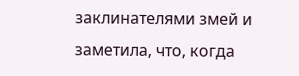заклинателями змей и заметила, что, когда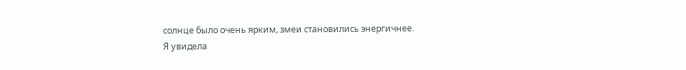солнце было очень ярким, змеи становились энергичнее.
Я увидела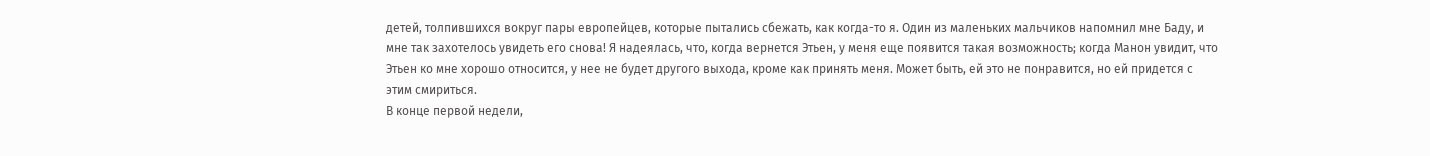детей, толпившихся вокруг пары европейцев, которые пытались сбежать, как когда-то я. Один из маленьких мальчиков напомнил мне Баду, и мне так захотелось увидеть его снова! Я надеялась, что, когда вернется Этьен, у меня еще появится такая возможность; когда Манон увидит, что Этьен ко мне хорошо относится, у нее не будет другого выхода, кроме как принять меня. Может быть, ей это не понравится, но ей придется с этим смириться.
В конце первой недели,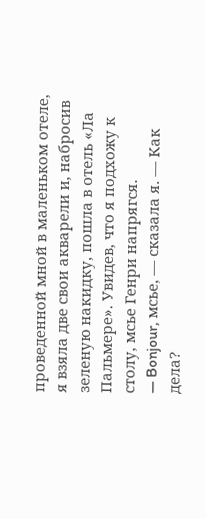проведенной мной в маленьком отеле, я взяла две свои акварели и, набросив зеленую накидку, пошла в отель «Ла Пальмере». Увидев, что я подхожу к столу, мсье Генри напрягся.
— Bonjour, мсье, — сказала я. — Как дела?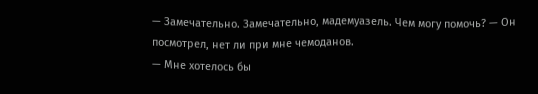— Замечательно. Замечательно, мадемуазель. Чем могу помочь? — Он посмотрел, нет ли при мне чемоданов.
— Мне хотелось бы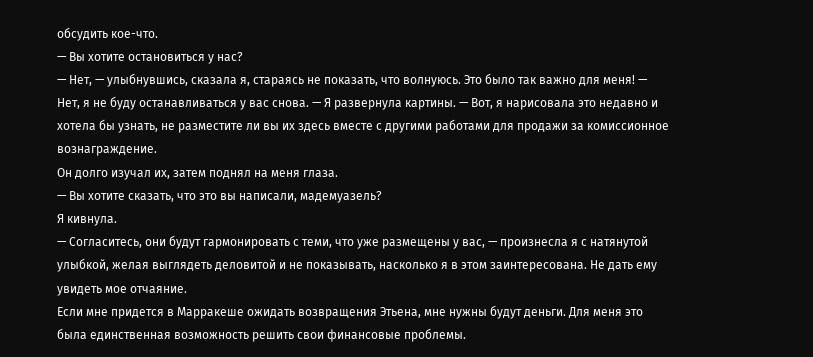обсудить кое-что.
— Вы хотите остановиться у нас?
— Нет, — улыбнувшись, сказала я, стараясь не показать, что волнуюсь. Это было так важно для меня! — Нет, я не буду останавливаться у вас снова. — Я развернула картины. — Вот, я нарисовала это недавно и хотела бы узнать, не разместите ли вы их здесь вместе с другими работами для продажи за комиссионное вознаграждение.
Он долго изучал их, затем поднял на меня глаза.
— Вы хотите сказать, что это вы написали, мадемуазель?
Я кивнула.
— Согласитесь, они будут гармонировать с теми, что уже размещены у вас, — произнесла я с натянутой улыбкой, желая выглядеть деловитой и не показывать, насколько я в этом заинтересована. Не дать ему увидеть мое отчаяние.
Если мне придется в Марракеше ожидать возвращения Этьена, мне нужны будут деньги. Для меня это была единственная возможность решить свои финансовые проблемы.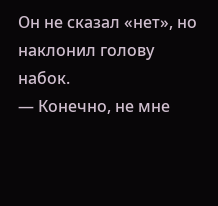Он не сказал «нет», но наклонил голову набок.
— Конечно, не мне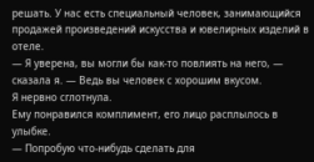решать. У нас есть специальный человек, занимающийся продажей произведений искусства и ювелирных изделий в отеле.
— Я уверена, вы могли бы как-то повлиять на него, — сказала я. — Ведь вы человек с хорошим вкусом.
Я нервно сглотнула.
Ему понравился комплимент, его лицо расплылось в улыбке.
— Попробую что-нибудь сделать для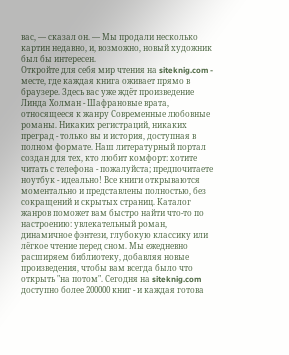вас, — сказал он. — Мы продали несколько картин недавно, и, возможно, новый художник был бы интересен.
Откройте для себя мир чтения на siteknig.com - месте, где каждая книга оживает прямо в браузере. Здесь вас уже ждёт произведение Линда Холман - Шафрановые врата, относящееся к жанру Современные любовные романы. Никаких регистраций, никаких преград - только вы и история, доступная в полном формате. Наш литературный портал создан для тех, кто любит комфорт: хотите читать с телефона - пожалуйста; предпочитаете ноутбук - идеально! Все книги открываются моментально и представлены полностью, без сокращений и скрытых страниц. Каталог жанров поможет вам быстро найти что-то по настроению: увлекательный роман, динамичное фэнтези, глубокую классику или лёгкое чтение перед сном. Мы ежедневно расширяем библиотеку, добавляя новые произведения, чтобы вам всегда было что открыть "на потом". Сегодня на siteknig.com доступно более 200000 книг - и каждая готова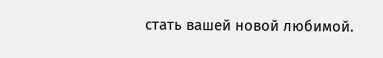стать вашей новой любимой.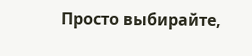Просто выбирайте,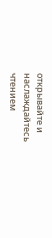открывайте и наслаждайтесь чтением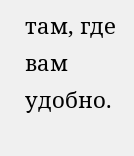там, где вам удобно.